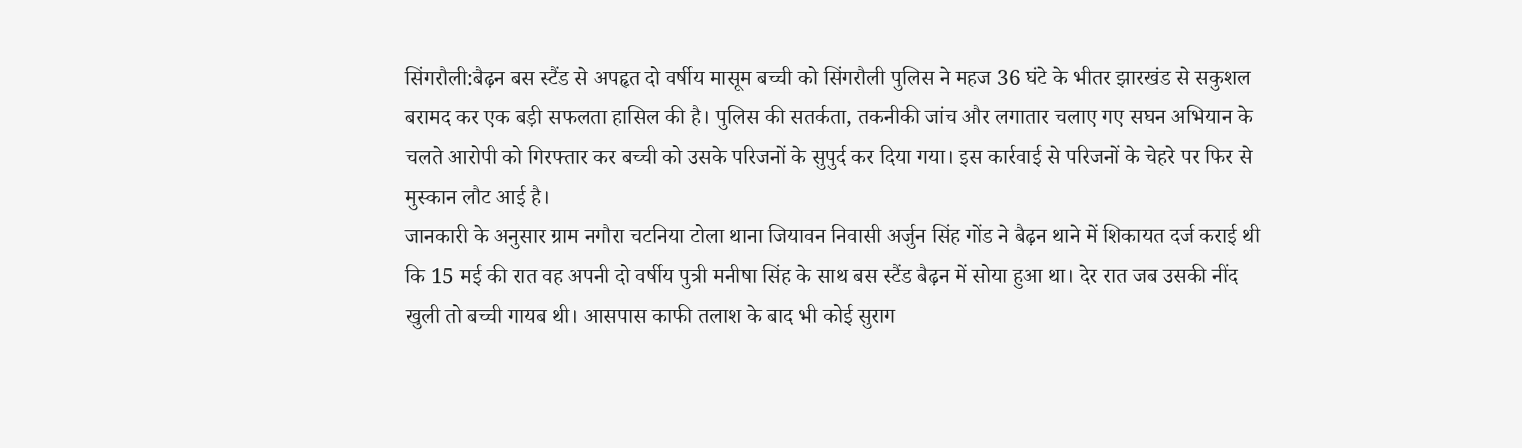सिंगरौली:बैढ़न बस स्टैंड से अपहृत दो वर्षीय मासूम बच्ची को सिंगरौली पुलिस ने महज 36 घंटे के भीतर झारखंड से सकुशल बरामद कर एक बड़ी सफलता हासिल की है। पुलिस की सतर्कता, तकनीकी जांच और लगातार चलाए गए सघन अभियान के चलते आरोपी को गिरफ्तार कर बच्ची को उसके परिजनों के सुपुर्द कर दिया गया। इस कार्रवाई से परिजनों के चेहरे पर फिर से मुस्कान लौट आई है।
जानकारी के अनुसार ग्राम नगौरा चटनिया टोला थाना जियावन निवासी अर्जुन सिंह गोंड ने बैढ़न थाने में शिकायत दर्ज कराई थी कि 15 मई की रात वह अपनी दो वर्षीय पुत्री मनीषा सिंह के साथ बस स्टैंड बैढ़न में सोया हुआ था। देर रात जब उसकी नींद खुली तो बच्ची गायब थी। आसपास काफी तलाश के बाद भी कोई सुराग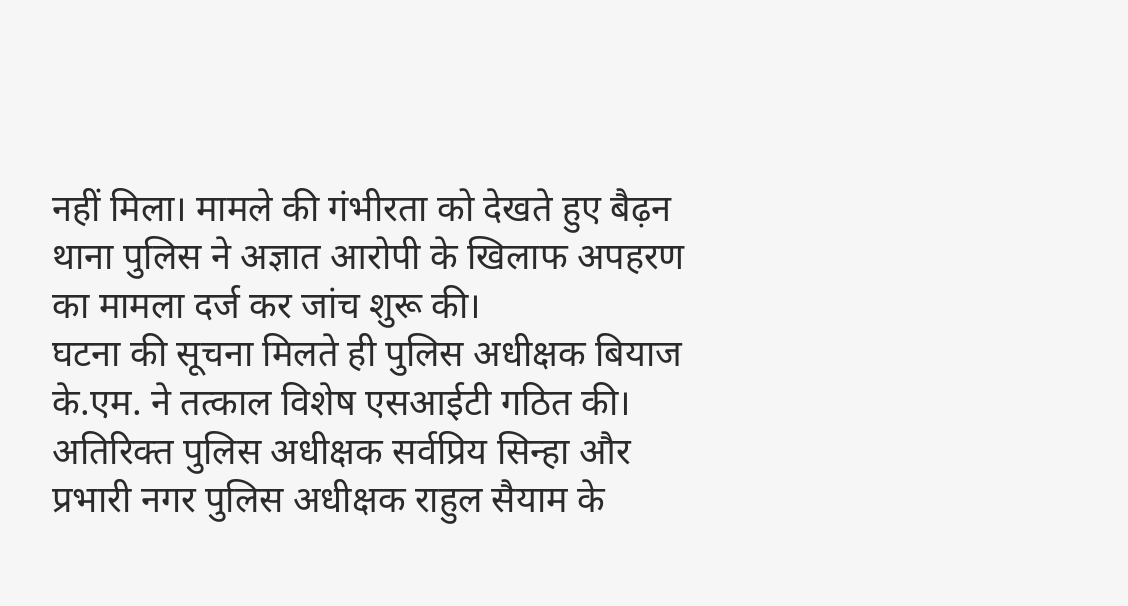नहीं मिला। मामले की गंभीरता को देखते हुए बैढ़न थाना पुलिस ने अज्ञात आरोपी के खिलाफ अपहरण का मामला दर्ज कर जांच शुरू की।
घटना की सूचना मिलते ही पुलिस अधीक्षक बियाज के.एम. ने तत्काल विशेष एसआईटी गठित की। अतिरिक्त पुलिस अधीक्षक सर्वप्रिय सिन्हा और प्रभारी नगर पुलिस अधीक्षक राहुल सैयाम के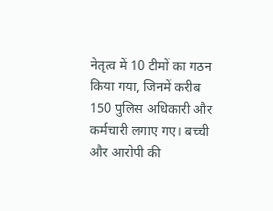नेतृत्व में 10 टीमों का गठन किया गया, जिनमें करीब 150 पुलिस अधिकारी और कर्मचारी लगाए गए। बच्ची और आरोपी की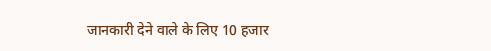जानकारी देने वाले के लिए 10 हजार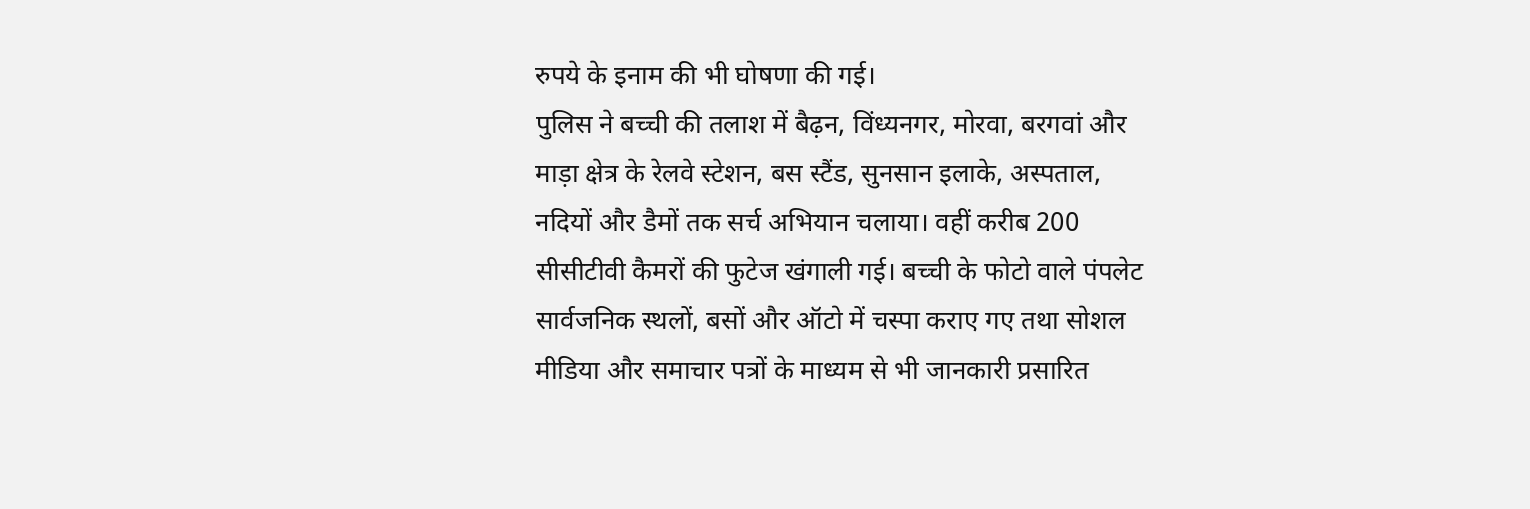रुपये के इनाम की भी घोषणा की गई।
पुलिस ने बच्ची की तलाश में बैढ़न, विंध्यनगर, मोरवा, बरगवां और माड़ा क्षेत्र के रेलवे स्टेशन, बस स्टैंड, सुनसान इलाके, अस्पताल, नदियों और डैमों तक सर्च अभियान चलाया। वहीं करीब 200 सीसीटीवी कैमरों की फुटेज खंगाली गई। बच्ची के फोटो वाले पंपलेट सार्वजनिक स्थलों, बसों और ऑटो में चस्पा कराए गए तथा सोशल मीडिया और समाचार पत्रों के माध्यम से भी जानकारी प्रसारित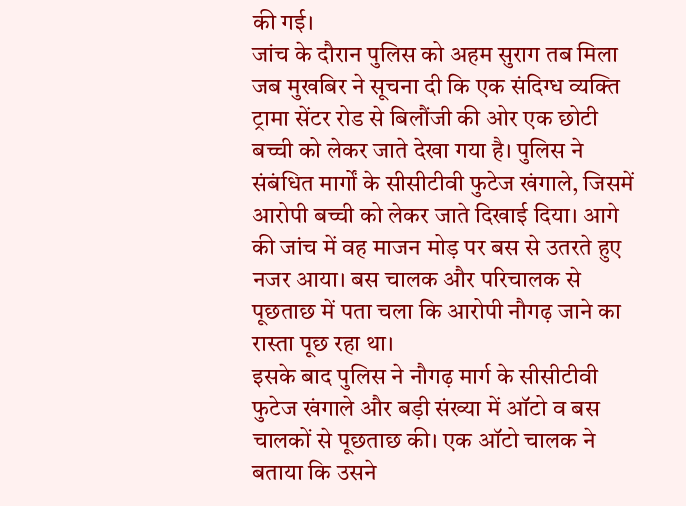की गई।
जांच के दौरान पुलिस को अहम सुराग तब मिला जब मुखबिर ने सूचना दी कि एक संदिग्ध व्यक्ति ट्रामा सेंटर रोड से बिलौंजी की ओर एक छोटी बच्ची को लेकर जाते देखा गया है। पुलिस ने संबंधित मार्गों के सीसीटीवी फुटेज खंगाले, जिसमें आरोपी बच्ची को लेकर जाते दिखाई दिया। आगे की जांच में वह माजन मोड़ पर बस से उतरते हुए नजर आया। बस चालक और परिचालक से पूछताछ में पता चला कि आरोपी नौगढ़ जाने का रास्ता पूछ रहा था।
इसके बाद पुलिस ने नौगढ़ मार्ग के सीसीटीवी फुटेज खंगाले और बड़ी संख्या में ऑटो व बस चालकों से पूछताछ की। एक ऑटो चालक ने बताया कि उसने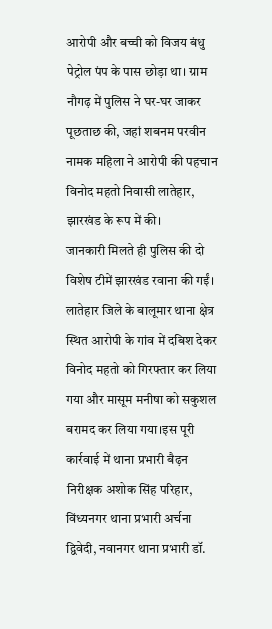आरोपी और बच्ची को विजय बंधु पेट्रोल पंप के पास छोड़ा था। ग्राम नौगढ़ में पुलिस ने घर-घर जाकर पूछताछ की, जहां शबनम परवीन नामक महिला ने आरोपी की पहचान विनोद महतो निवासी लातेहार, झारखंड के रूप में की।
जानकारी मिलते ही पुलिस की दो विशेष टीमें झारखंड रवाना की गईं। लातेहार जिले के बालूमार थाना क्षेत्र स्थित आरोपी के गांव में दबिश देकर विनोद महतो को गिरफ्तार कर लिया गया और मासूम मनीषा को सकुशल बरामद कर लिया गया।इस पूरी कार्रवाई में थाना प्रभारी बैढ़न निरीक्षक अशोक सिंह परिहार, विंध्यनगर थाना प्रभारी अर्चना द्विवेदी, नवानगर थाना प्रभारी डॉ.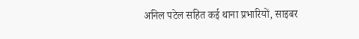अनिल पटेल सहित कई थाना प्रभारियों, साइबर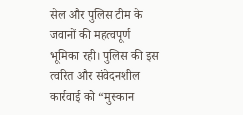सेल और पुलिस टीम के जवानों की महत्वपूर्ण भूमिका रही। पुलिस की इस त्वरित और संवेदनशील कार्रवाई को “मुस्कान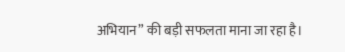अभियान” की बड़ी सफलता माना जा रहा है।